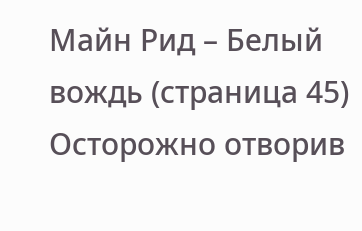Майн Рид – Белый вождь (страница 45)
Осторожно отворив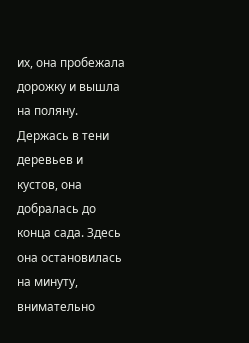их, она пробежала дорожку и вышла на поляну. Держась в тени деревьев и кустов, она добралась до конца сада. Здесь она остановилась на минуту, внимательно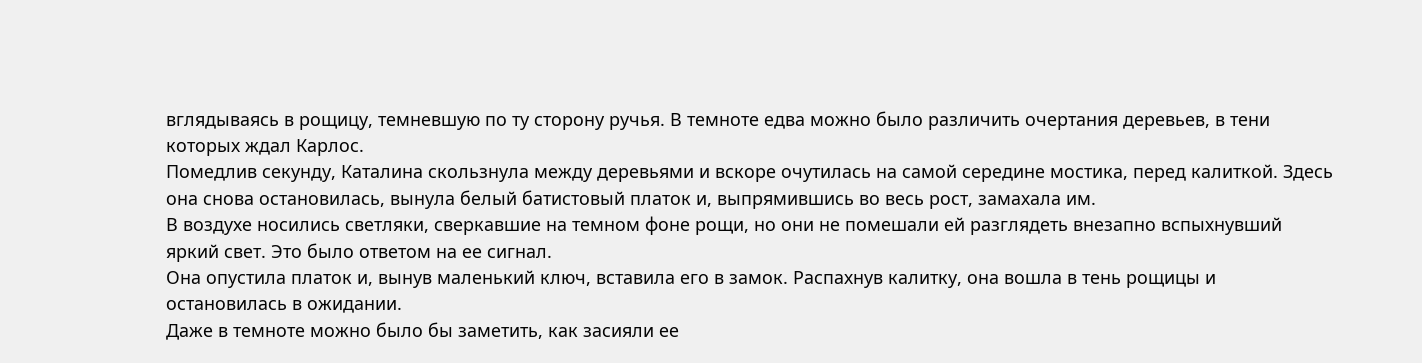вглядываясь в рощицу, темневшую по ту сторону ручья. В темноте едва можно было различить очертания деревьев, в тени которых ждал Карлос.
Помедлив секунду, Каталина скользнула между деревьями и вскоре очутилась на самой середине мостика, перед калиткой. Здесь она снова остановилась, вынула белый батистовый платок и, выпрямившись во весь рост, замахала им.
В воздухе носились светляки, сверкавшие на темном фоне рощи, но они не помешали ей разглядеть внезапно вспыхнувший яркий свет. Это было ответом на ее сигнал.
Она опустила платок и, вынув маленький ключ, вставила его в замок. Распахнув калитку, она вошла в тень рощицы и остановилась в ожидании.
Даже в темноте можно было бы заметить, как засияли ее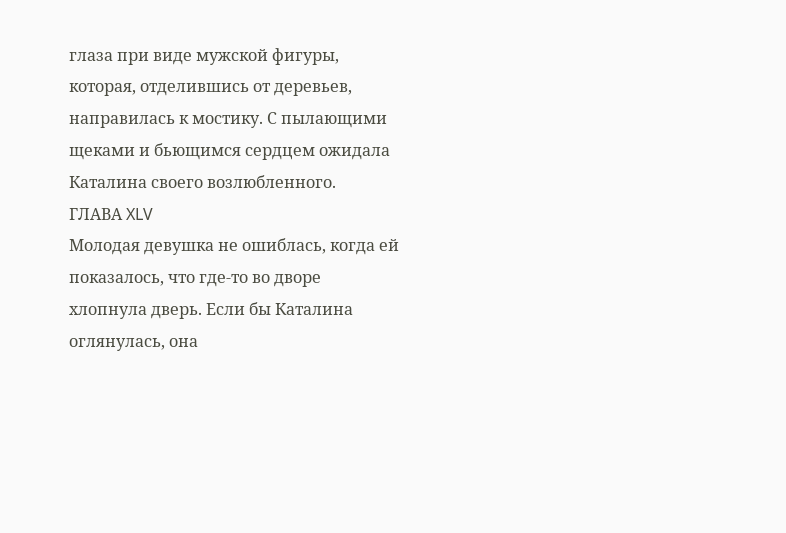глаза при виде мужской фигуры, которая, отделившись от деревьев, направилась к мостику. С пылающими щеками и бьющимся сердцем ожидала Каталина своего возлюбленного.
ГЛАВА XLV
Молодая девушка не ошиблась, когда ей показалось, что где-то во дворе хлопнула дверь. Если бы Каталина оглянулась, она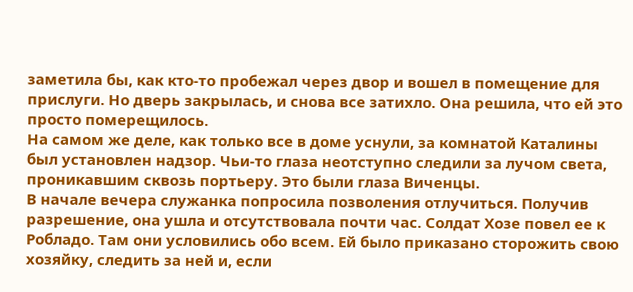заметила бы, как кто-то пробежал через двор и вошел в помещение для прислуги. Но дверь закрылась, и снова все затихло. Она решила, что ей это просто померещилось.
На самом же деле, как только все в доме уснули, за комнатой Каталины был установлен надзор. Чьи-то глаза неотступно следили за лучом света, проникавшим сквозь портьеру. Это были глаза Виченцы.
В начале вечера служанка попросила позволения отлучиться. Получив разрешение, она ушла и отсутствовала почти час. Солдат Хозе повел ее к Робладо. Там они условились обо всем. Ей было приказано сторожить свою хозяйку, следить за ней и, если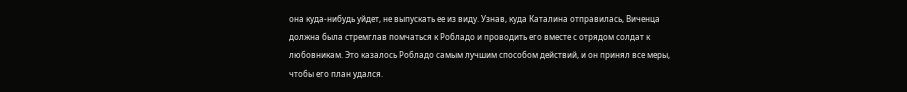она куда-нибудь уйдет, не выпускать ее из виду. Узнав, куда Каталина отправилась, Виченца должна была стремглав помчаться к Робладо и проводить его вместе с отрядом солдат к любовникам. Это казалось Робладо самым лучшим способом действий, и он принял все меры, чтобы его план удался.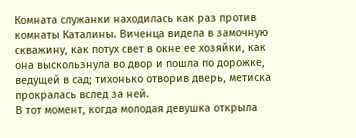Комната служанки находилась как раз против комнаты Каталины. Виченца видела в замочную скважину, как потух свет в окне ее хозяйки, как она выскользнула во двор и пошла по дорожке, ведущей в сад; тихонько отворив дверь, метиска прокралась вслед за ней.
В тот момент, когда молодая девушка открыла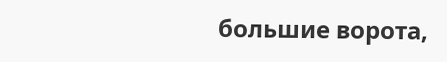большие ворота,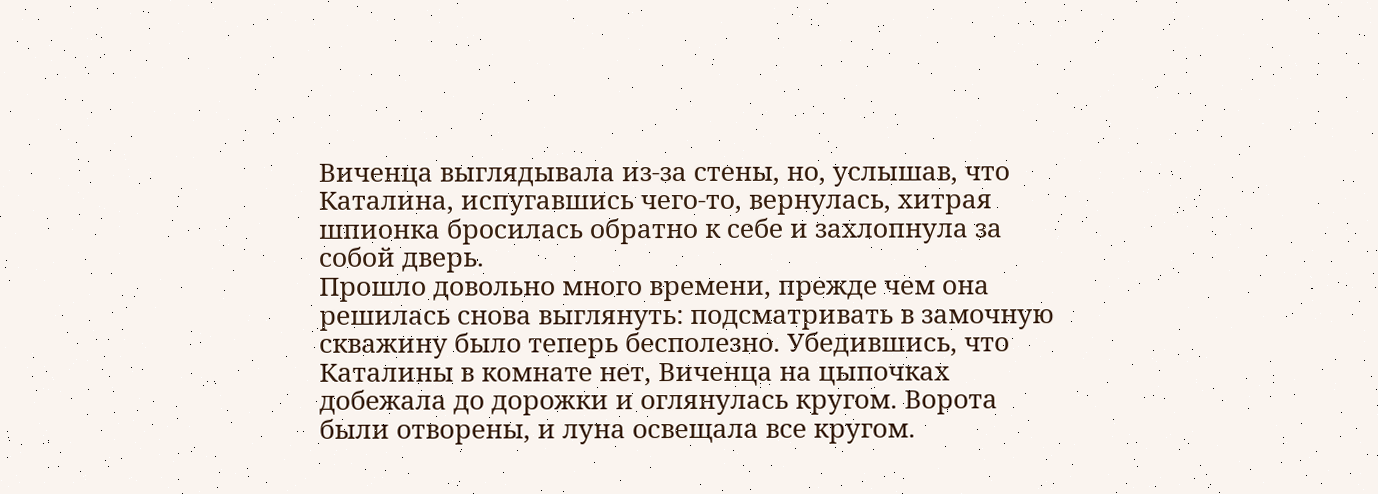Виченца выглядывала из-за стены, но, услышав, что Каталина, испугавшись чего-то, вернулась, хитрая шпионка бросилась обратно к себе и захлопнула за собой дверь.
Прошло довольно много времени, прежде чем она решилась снова выглянуть: подсматривать в замочную скважину было теперь бесполезно. Убедившись, что Каталины в комнате нет, Виченца на цыпочках добежала до дорожки и оглянулась кругом. Ворота были отворены, и луна освещала все кругом.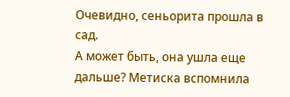Очевидно, сеньорита прошла в сад.
А может быть, она ушла еще дальше? Метиска вспомнила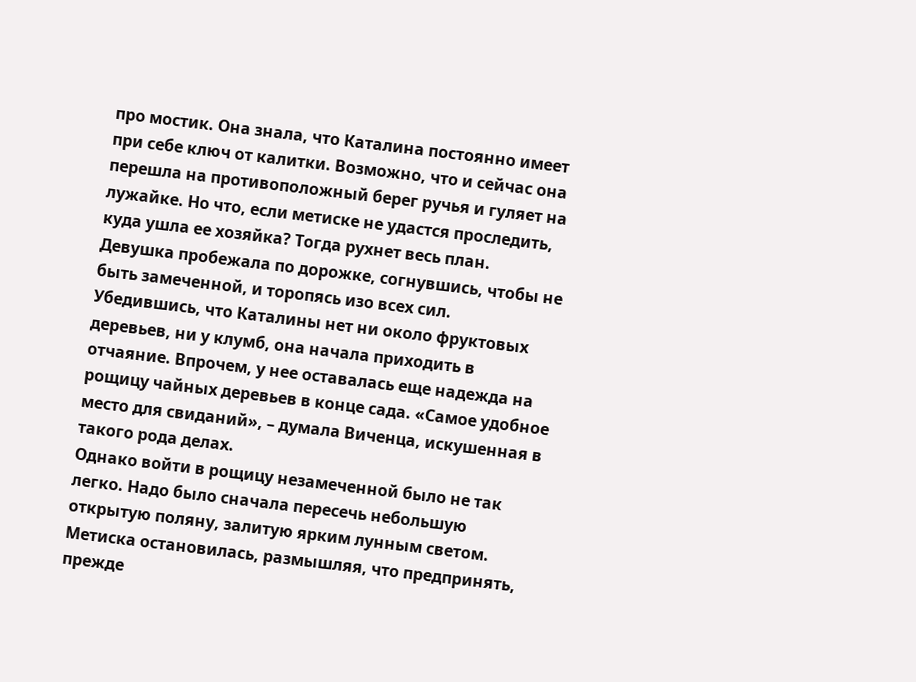про мостик. Она знала, что Каталина постоянно имеет при себе ключ от калитки. Возможно, что и сейчас она перешла на противоположный берег ручья и гуляет на лужайке. Но что, если метиске не удастся проследить, куда ушла ее хозяйка? Тогда рухнет весь план.
Девушка пробежала по дорожке, согнувшись, чтобы не быть замеченной, и торопясь изо всех сил.
Убедившись, что Каталины нет ни около фруктовых деревьев, ни у клумб, она начала приходить в отчаяние. Впрочем, у нее оставалась еще надежда на рощицу чайных деревьев в конце сада. «Самое удобное место для свиданий», – думала Виченца, искушенная в такого рода делах.
Однако войти в рощицу незамеченной было не так легко. Надо было сначала пересечь небольшую открытую поляну, залитую ярким лунным светом. Метиска остановилась, размышляя, что предпринять, прежде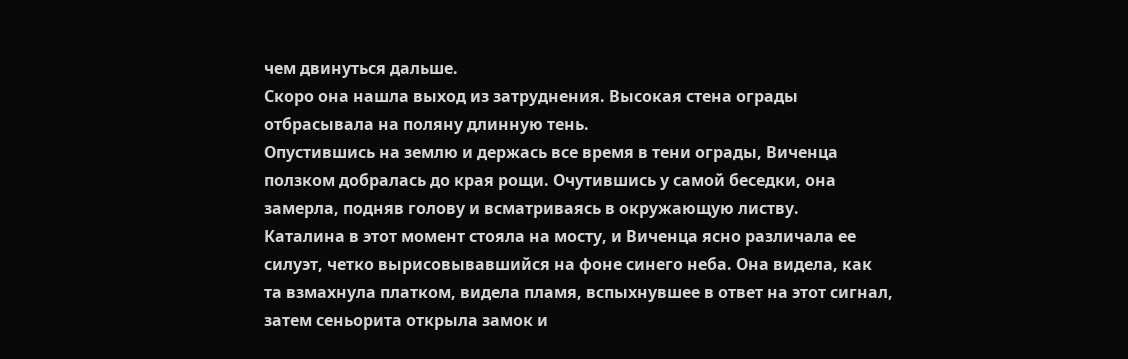чем двинуться дальше.
Скоро она нашла выход из затруднения. Высокая стена ограды отбрасывала на поляну длинную тень.
Опустившись на землю и держась все время в тени ограды, Виченца ползком добралась до края рощи. Очутившись у самой беседки, она замерла, подняв голову и всматриваясь в окружающую листву.
Каталина в этот момент стояла на мосту, и Виченца ясно различала ее силуэт, четко вырисовывавшийся на фоне синего неба. Она видела, как та взмахнула платком, видела пламя, вспыхнувшее в ответ на этот сигнал, затем сеньорита открыла замок и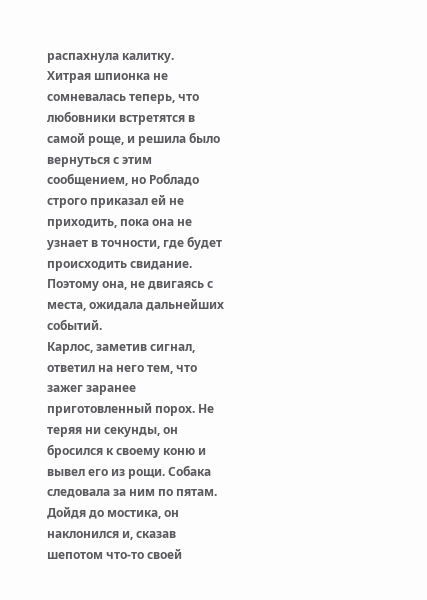распахнула калитку.
Хитрая шпионка не сомневалась теперь, что любовники встретятся в самой роще, и решила было вернуться с этим сообщением, но Робладо строго приказал ей не приходить, пока она не узнает в точности, где будет происходить свидание. Поэтому она, не двигаясь с места, ожидала дальнейших событий.
Карлос, заметив сигнал, ответил на него тем, что зажег заранее приготовленный порох. Не теряя ни секунды, он бросился к своему коню и вывел его из рощи. Собака следовала за ним по пятам.
Дойдя до мостика, он наклонился и, сказав шепотом что-то своей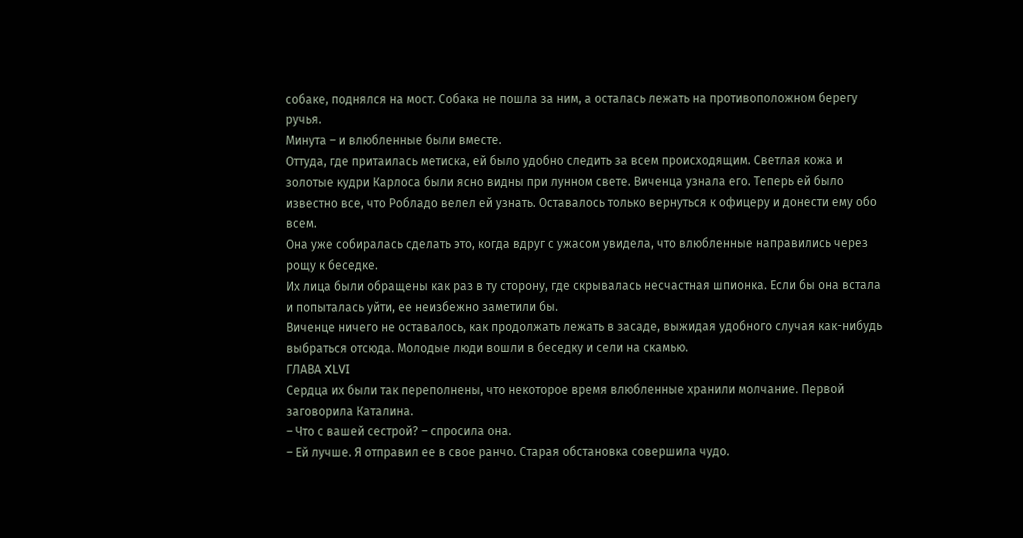собаке, поднялся на мост. Собака не пошла за ним, а осталась лежать на противоположном берегу ручья.
Минута – и влюбленные были вместе.
Оттуда, где притаилась метиска, ей было удобно следить за всем происходящим. Светлая кожа и золотые кудри Карлоса были ясно видны при лунном свете. Виченца узнала его. Теперь ей было известно все, что Робладо велел ей узнать. Оставалось только вернуться к офицеру и донести ему обо всем.
Она уже собиралась сделать это, когда вдруг с ужасом увидела, что влюбленные направились через рощу к беседке.
Их лица были обращены как раз в ту сторону, где скрывалась несчастная шпионка. Если бы она встала и попыталась уйти, ее неизбежно заметили бы.
Виченце ничего не оставалось, как продолжать лежать в засаде, выжидая удобного случая как-нибудь выбраться отсюда. Молодые люди вошли в беседку и сели на скамью.
ГЛАВА XLVI
Сердца их были так переполнены, что некоторое время влюбленные хранили молчание. Первой заговорила Каталина.
– Что с вашей сестрой? – спросила она.
– Ей лучше. Я отправил ее в свое ранчо. Старая обстановка совершила чудо.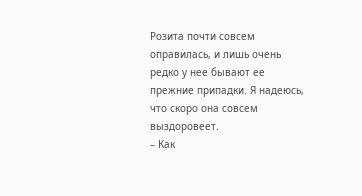Розита почти совсем оправилась, и лишь очень редко у нее бывают ее прежние припадки. Я надеюсь, что скоро она совсем выздоровеет.
– Как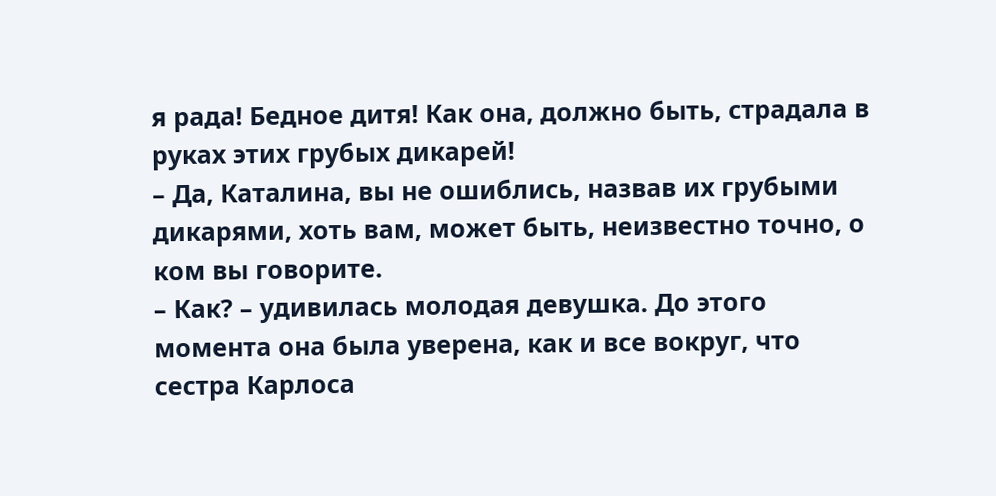я рада! Бедное дитя! Как она, должно быть, страдала в руках этих грубых дикарей!
– Да, Каталина, вы не ошиблись, назвав их грубыми дикарями, хоть вам, может быть, неизвестно точно, о ком вы говорите.
– Как? – удивилась молодая девушка. До этого момента она была уверена, как и все вокруг, что сестра Карлоса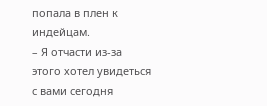попала в плен к индейцам.
– Я отчасти из-за этого хотел увидеться с вами сегодня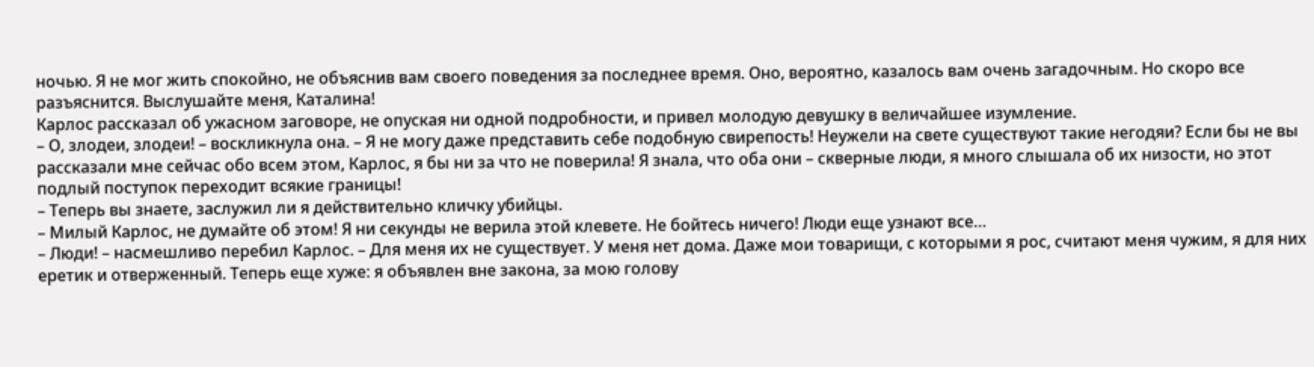ночью. Я не мог жить спокойно, не объяснив вам своего поведения за последнее время. Оно, вероятно, казалось вам очень загадочным. Но скоро все разъяснится. Выслушайте меня, Каталина!
Карлос рассказал об ужасном заговоре, не опуская ни одной подробности, и привел молодую девушку в величайшее изумление.
– О, злодеи, злодеи! – воскликнула она. – Я не могу даже представить себе подобную свирепость! Неужели на свете существуют такие негодяи? Если бы не вы рассказали мне сейчас обо всем этом, Карлос, я бы ни за что не поверила! Я знала, что оба они – скверные люди, я много слышала об их низости, но этот подлый поступок переходит всякие границы!
– Теперь вы знаете, заслужил ли я действительно кличку убийцы.
– Милый Карлос, не думайте об этом! Я ни секунды не верила этой клевете. Не бойтесь ничего! Люди еще узнают все…
– Люди! – насмешливо перебил Карлос. – Для меня их не существует. У меня нет дома. Даже мои товарищи, с которыми я рос, считают меня чужим, я для них еретик и отверженный. Теперь еще хуже: я объявлен вне закона, за мою голову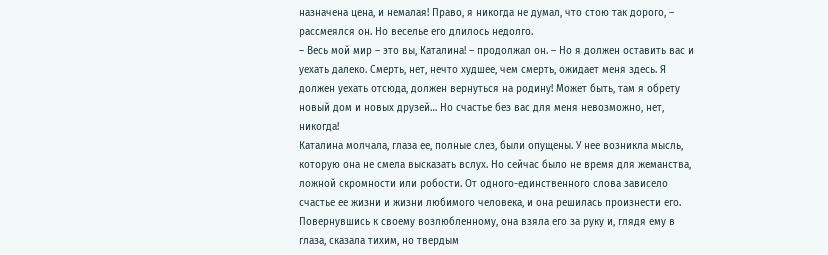назначена цена, и немалая! Право, я никогда не думал, что стою так дорого, – рассмеялся он. Но веселье его длилось недолго.
– Весь мой мир – это вы, Каталина! – продолжал он. – Но я должен оставить вас и уехать далеко. Смерть, нет, нечто худшее, чем смерть, ожидает меня здесь. Я должен уехать отсюда, должен вернуться на родину! Может быть, там я обрету новый дом и новых друзей… Но счастье без вас для меня невозможно, нет, никогда!
Каталина молчала, глаза ее, полные слез, были опущены. У нее возникла мысль, которую она не смела высказать вслух. Но сейчас было не время для жеманства, ложной скромности или робости. От одного-единственного слова зависело счастье ее жизни и жизни любимого человека, и она решилась произнести его.
Повернувшись к своему возлюбленному, она взяла его за руку и, глядя ему в глаза, сказала тихим, но твердым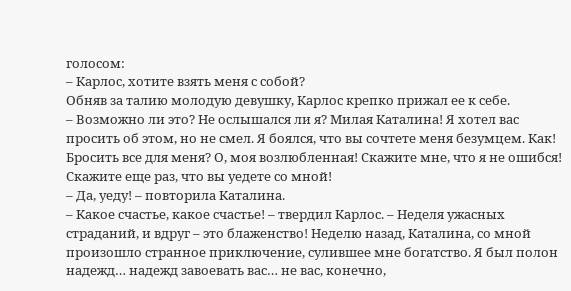голосом:
– Карлос, хотите взять меня с собой?
Обняв за талию молодую девушку, Карлос крепко прижал ее к себе.
– Возможно ли это? Не ослышался ли я? Милая Каталина! Я хотел вас просить об этом, но не смел. Я боялся, что вы сочтете меня безумцем. Как! Бросить все для меня? О, моя возлюбленная! Скажите мне, что я не ошибся! Скажите еще раз, что вы уедете со мной!
– Да, уеду! – повторила Каталина.
– Какое счастье, какое счастье! – твердил Карлос. – Неделя ужасных страданий, и вдруг – это блаженство! Неделю назад, Каталина, со мной произошло странное приключение, сулившее мне богатство. Я был полон надежд… надежд завоевать вас… не вас, конечно,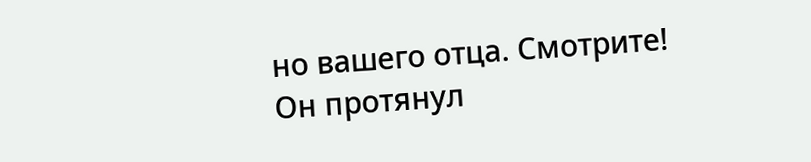но вашего отца. Смотрите!
Он протянул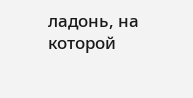ладонь, на которой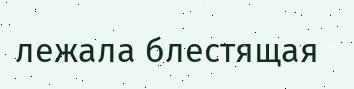лежала блестящая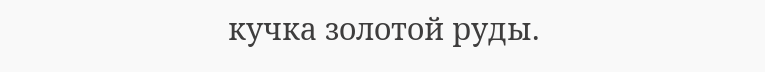кучка золотой руды.